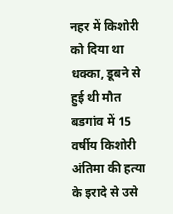नहर में किशोरी को दिया था धक्का, डूबने से हुई थी मौत
बडगांव में 15 वर्षीय किशोरी अंतिमा की हत्या के इरादे से उसे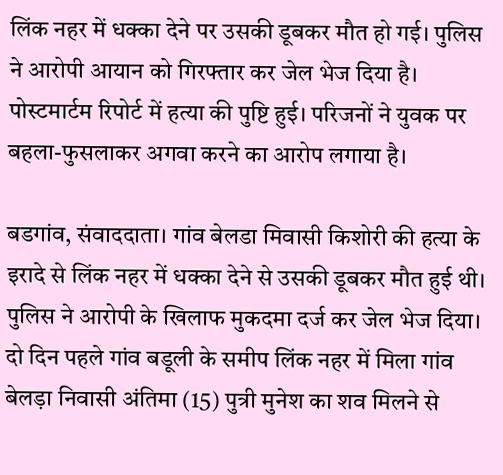लिंक नहर में धक्का देने पर उसकी डूबकर मौत हो गई। पुलिस ने आरोपी आयान को गिरफ्तार कर जेल भेज दिया है। पोस्टमार्टम रिपोर्ट में हत्या की पुष्टि हुई। परिजनों ने युवक पर बहला-फुसलाकर अगवा करने का आरोप लगाया है।

बडगांव, संवाददाता। गांव बेलडा मिवासी किशोरी की हत्या के इरादे से लिंक नहर में धक्का देने से उसकी डूबकर मौत हुई थी। पुलिस ने आरोपी के खिलाफ मुकदमा दर्ज कर जेल भेज दिया। दो दिन पहले गांव बडूली के समीप लिंक नहर में मिला गांव बेलड़ा निवासी अंतिमा (15) पुत्री मुनेश का शव मिलने से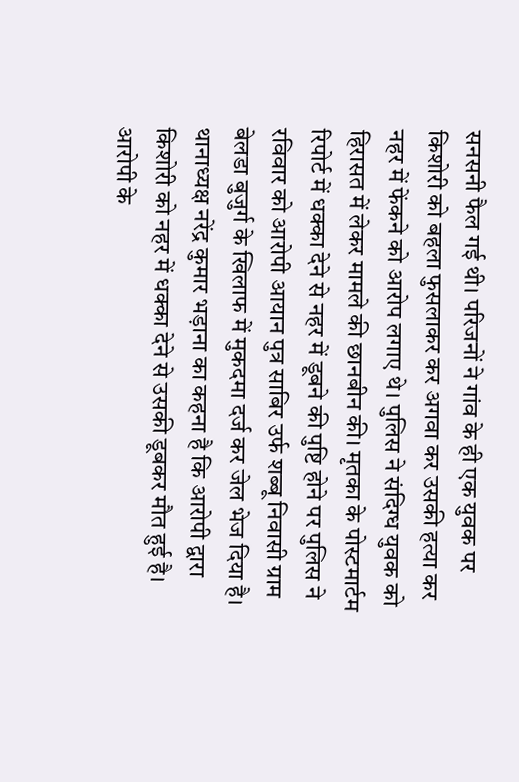सनसनी फैल गई थी। परिजनों ने गांव के ही एक युवक पर किशोरी को बहला फुसलाकर कर अगवा कर उसकी हत्या कर नहर में फेंकने को आरोप लगाए थे। पुलिस ने संदिग्ध युवक को हिरासत में लेकर मामले की छानबीन की। मृतका के पोस्टमार्टम रिपोर्ट में धक्का देने से नहर में डूबने की पुष्टि होने पर पुलिस ने रविवार को आरोपी आयान पुत्र साबिर उर्फ शब्बू निवासी ग्राम बेलडा बुजुर्ग के खिलाफ में मुकदमा दर्ज कर जेल भेज दिया है।
थानाध्यक्ष नरेंद्र कुमार भड़ाना का कहना है कि आरोपी द्वारा किशोरी को नहर में धक्का देने से उसकी डूबकर मौत हुई है। आरोपी के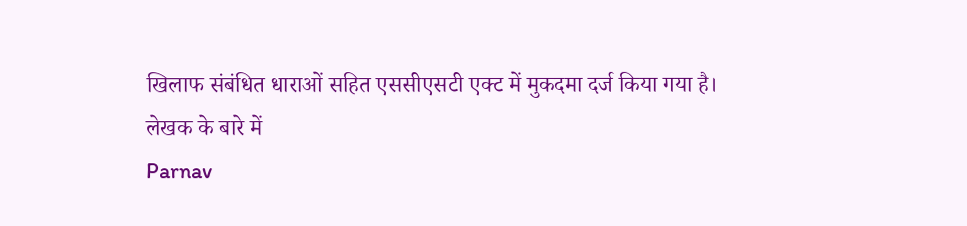खिलाफ संबंधित धाराओं सहित एससीएसटी एक्ट में मुकदमा दर्ज किया गया है।
लेखक के बारे में
Parnav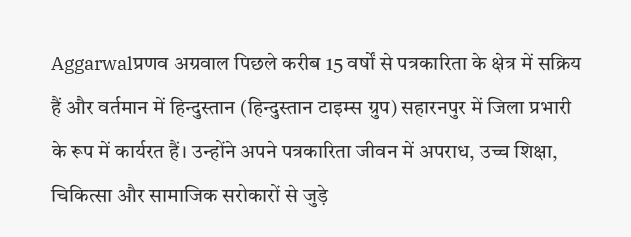Aggarwalप्रणव अग्रवाल पिछले करीब 15 वर्षों से पत्रकारिता के क्षेत्र में सक्रिय हैं और वर्तमान में हिन्दुस्तान (हिन्दुस्तान टाइम्स ग्रुप) सहारनपुर में जिला प्रभारी के रूप में कार्यरत हैं। उन्होंने अपने पत्रकारिता जीवन में अपराध, उच्च शिक्षा, चिकित्सा और सामाजिक सरोकारों से जुड़े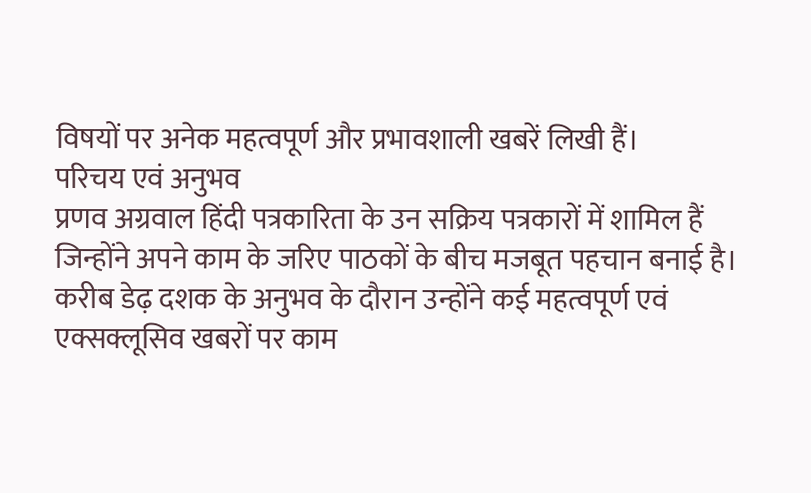विषयों पर अनेक महत्वपूर्ण और प्रभावशाली खबरें लिखी हैं।
परिचय एवं अनुभव
प्रणव अग्रवाल हिंदी पत्रकारिता के उन सक्रिय पत्रकारों में शामिल हैं जिन्होंने अपने काम के जरिए पाठकों के बीच मजबूत पहचान बनाई है। करीब डेढ़ दशक के अनुभव के दौरान उन्होंने कई महत्वपूर्ण एवं एक्सक्लूसिव खबरों पर काम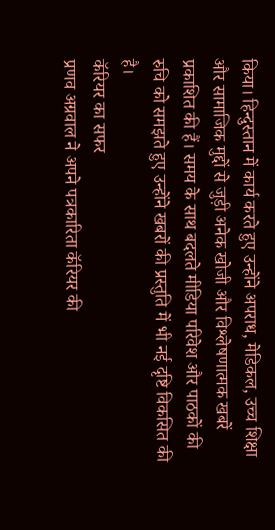किया। हिन्दुस्तान में कार्य करते हुए उन्होंने अपराध, मेडिकल, उच्च शिक्षा और सामाजिक मुद्दों से जुड़ी अनेक खोजी और विश्लेषणात्मक खबरें प्रकाशित की हैं। समय के साथ बदलते मीडिया परिवेश और पाठकों की रुचि को समझते हुए उन्होंने खबरों की प्रस्तुति में भी नई दृष्टि विकसित की है।
कॅरियर का सफर
प्रणव अग्रवाल ने अपने पत्रकारिता कॅरियर की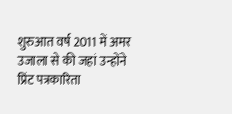शुरुआत वर्ष 2011 में अमर उजाला से की जहां उन्होंने प्रिंट पत्रकारिता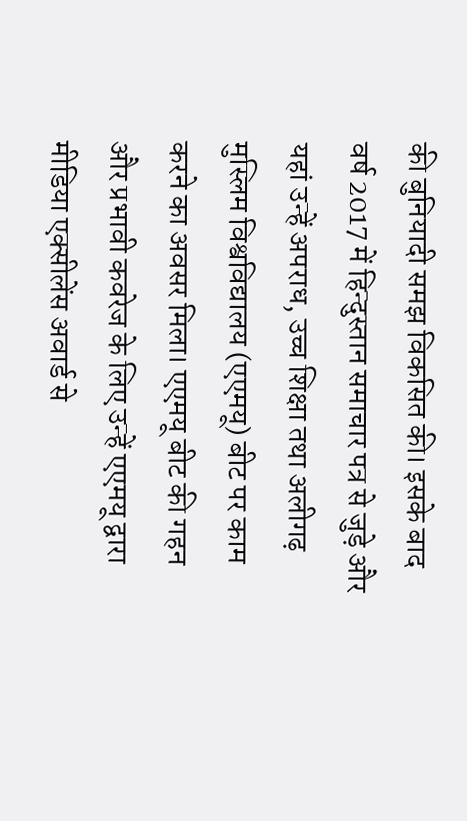की बुनियादी समझ विकसित की। इसके बाद वर्ष 2017 में हिन्दुस्तान समाचार पत्र से जुड़े और यहां उन्हें अपराध, उच्च शिक्षा तथा अलीगढ़ मुस्लिम विश्वविद्यालय (एएमयू) बीट पर काम करने का अवसर मिला। एएमयू बीट की गहन और प्रभावी कवरेज के लिए उन्हें एएमयू द्वारा मीडिया एक्सीलेंस अवार्ड से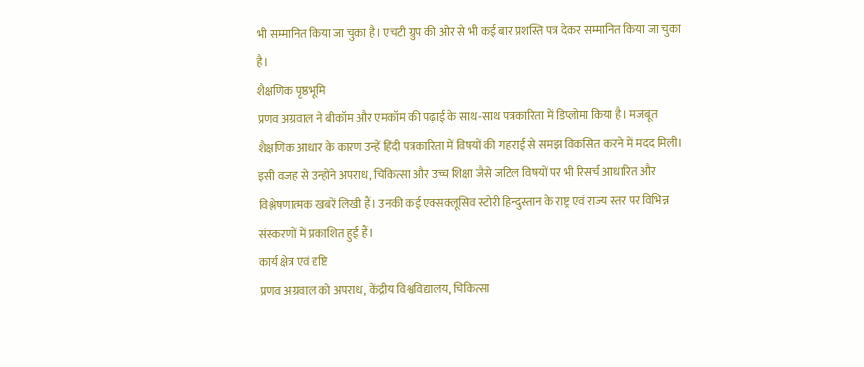भी सम्मानित किया जा चुका है। एचटी ग्रुप की ओर से भी कई बार प्रशस्ति पत्र देकर सम्मानित किया जा चुका है।
शैक्षणिक पृष्ठभूमि
प्रणव अग्रवाल ने बीकॉम और एमकॉम की पढ़ाई के साथ-साथ पत्रकारिता में डिप्लोमा किया है। मजबूत शैक्षणिक आधार के कारण उन्हें हिंदी पत्रकारिता में विषयों की गहराई से समझ विकसित करने में मदद मिली। इसी वजह से उन्होंने अपराध, चिकित्सा और उच्च शिक्षा जैसे जटिल विषयों पर भी रिसर्च आधारित और विश्लेषणात्मक खबरें लिखी हैं। उनकी कई एक्सक्लूसिव स्टोरी हिन्दुस्तान के राष्ट्र एवं राज्य स्तर पर विभिन्न संस्करणों में प्रकाशित हुई हैं।
कार्य क्षेत्र एवं दृष्टि
प्रणव अग्रवाल को अपराध, केंद्रीय विश्वविद्यालय, चिकित्सा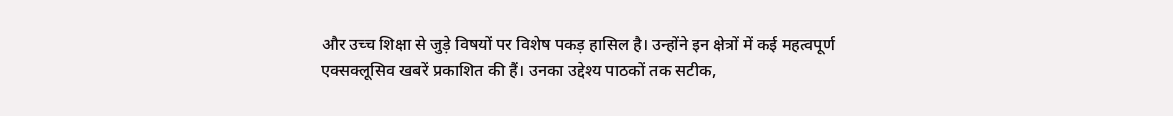और उच्च शिक्षा से जुड़े विषयों पर विशेष पकड़ हासिल है। उन्होंने इन क्षेत्रों में कई महत्वपूर्ण एक्सक्लूसिव खबरें प्रकाशित की हैं। उनका उद्देश्य पाठकों तक सटीक,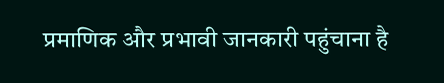प्रमाणिक और प्रभावी जानकारी पहुंचाना है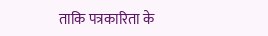ताकि पत्रकारिता के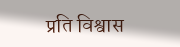प्रति विश्वास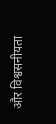और विश्वसनीयता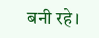बनी रहे।